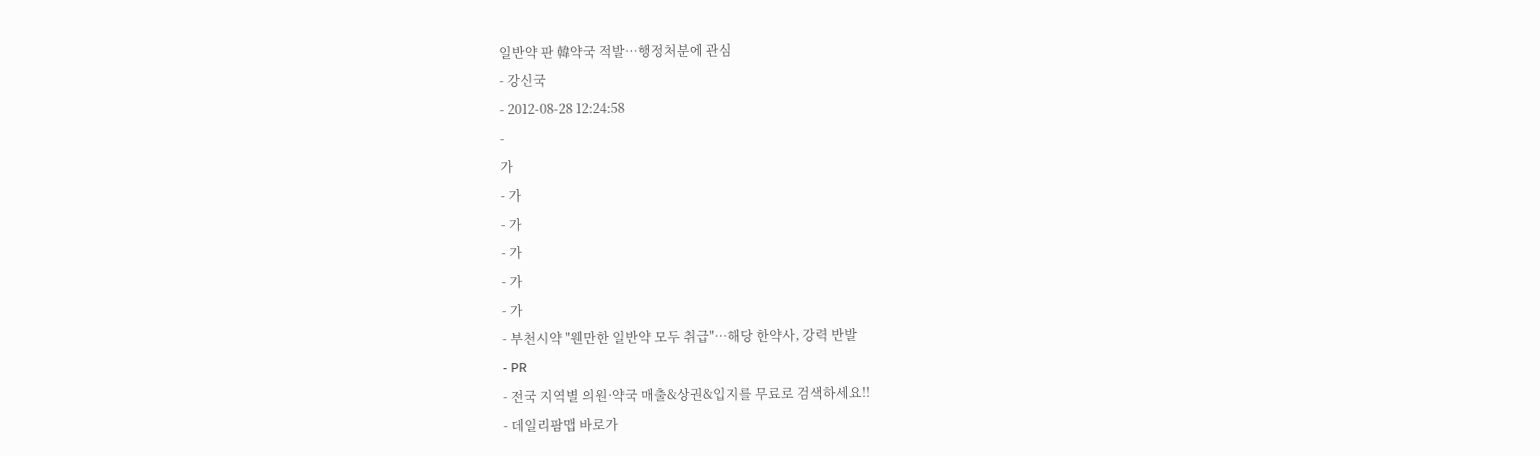일반약 판 韓약국 적발…행정처분에 관심
- 강신국
- 2012-08-28 12:24:58
-
가
- 가
- 가
- 가
- 가
- 가
- 부천시약 "웬만한 일반약 모두 취급"…해당 한약사, 강력 반발
- PR
- 전국 지역별 의원·약국 매출&상권&입지를 무료로 검색하세요!!
- 데일리팜맵 바로가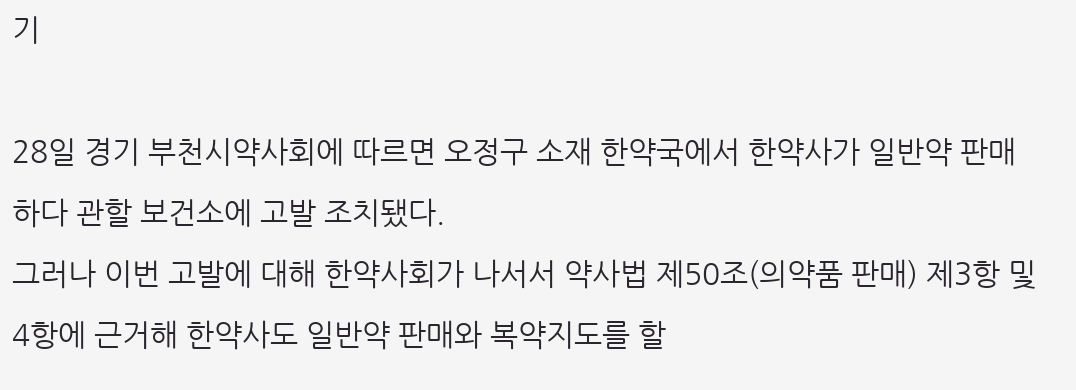기

28일 경기 부천시약사회에 따르면 오정구 소재 한약국에서 한약사가 일반약 판매하다 관할 보건소에 고발 조치됐다.
그러나 이번 고발에 대해 한약사회가 나서서 약사법 제50조(의약품 판매) 제3항 및 4항에 근거해 한약사도 일반약 판매와 복약지도를 할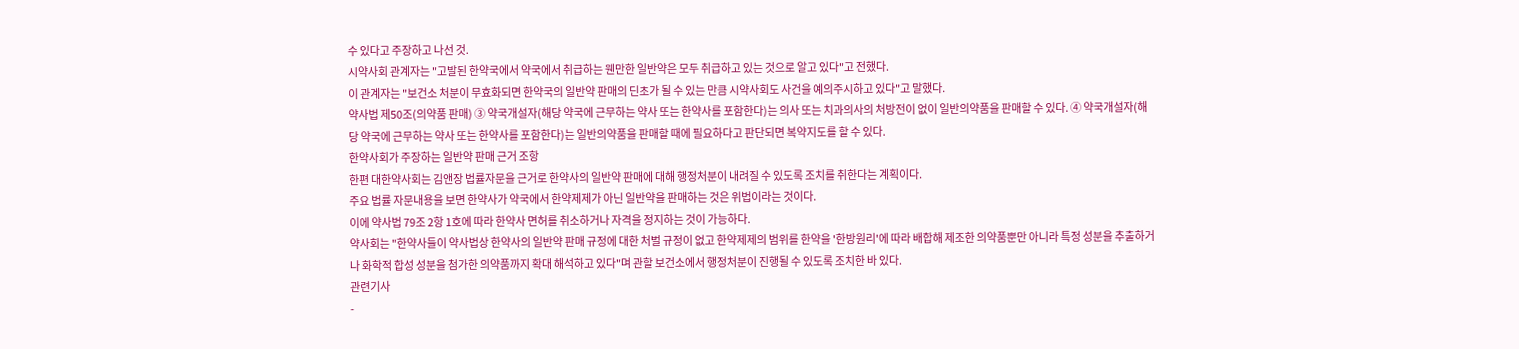수 있다고 주장하고 나선 것.
시약사회 관계자는 "고발된 한약국에서 약국에서 취급하는 웬만한 일반약은 모두 취급하고 있는 것으로 알고 있다"고 전했다.
이 관계자는 "보건소 처분이 무효화되면 한약국의 일반약 판매의 딘초가 될 수 있는 만큼 시약사회도 사건을 예의주시하고 있다"고 말했다.
약사법 제50조(의약품 판매) ③ 약국개설자(해당 약국에 근무하는 약사 또는 한약사를 포함한다)는 의사 또는 치과의사의 처방전이 없이 일반의약품을 판매할 수 있다. ④ 약국개설자(해당 약국에 근무하는 약사 또는 한약사를 포함한다)는 일반의약품을 판매할 때에 필요하다고 판단되면 복약지도를 할 수 있다.
한약사회가 주장하는 일반약 판매 근거 조항
한편 대한약사회는 김앤장 법률자문을 근거로 한약사의 일반약 판매에 대해 행정처분이 내려질 수 있도록 조치를 취한다는 계획이다.
주요 법률 자문내용을 보면 한약사가 약국에서 한약제제가 아닌 일반약을 판매하는 것은 위법이라는 것이다.
이에 약사법 79조 2항 1호에 따라 한약사 면허를 취소하거나 자격을 정지하는 것이 가능하다.
약사회는 "한약사들이 약사법상 한약사의 일반약 판매 규정에 대한 처벌 규정이 없고 한약제제의 범위를 한약을 '한방원리'에 따라 배합해 제조한 의약품뿐만 아니라 특정 성분을 추출하거나 화학적 합성 성분을 첨가한 의약품까지 확대 해석하고 있다"며 관할 보건소에서 행정처분이 진행될 수 있도록 조치한 바 있다.
관련기사
-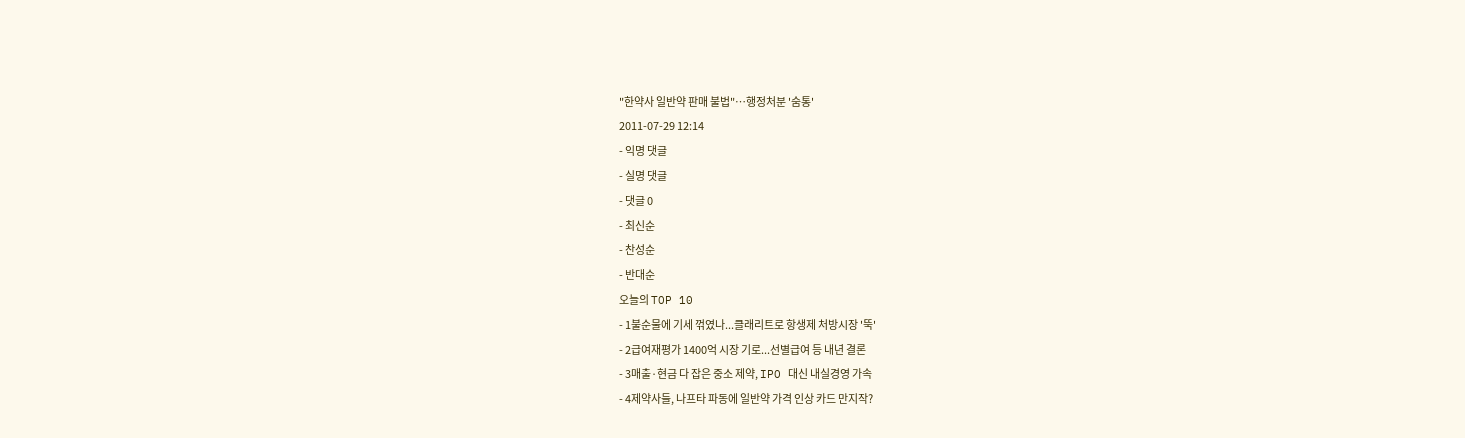"한약사 일반약 판매 불법"…행정처분 '숨통'
2011-07-29 12:14
- 익명 댓글
- 실명 댓글
- 댓글 0
- 최신순
- 찬성순
- 반대순
오늘의 TOP 10
- 1불순물에 기세 꺾였나...클래리트로 항생제 처방시장 '뚝'
- 2급여재평가 1400억 시장 기로...선별급여 등 내년 결론
- 3매출·현금 다 잡은 중소 제약, IPO 대신 내실경영 가속
- 4제약사들, 나프타 파동에 일반약 가격 인상 카드 만지작?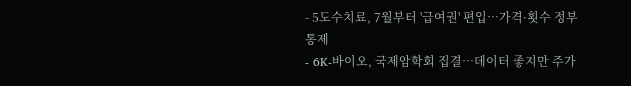- 5도수치료, 7월부터 '급여권' 편입…가격·횟수 정부 통제
- 6K-바이오, 국제암학회 집결…데이터 좋지만 주가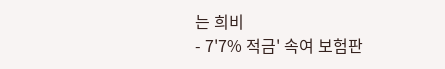는 희비
- 7'7% 적금' 속여 보험판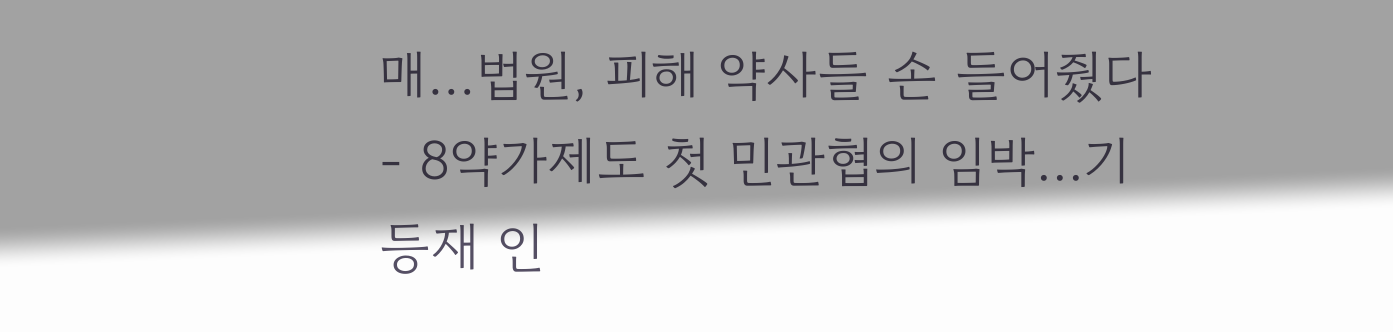매…법원, 피해 약사들 손 들어줬다
- 8약가제도 첫 민관협의 임박...기등재 인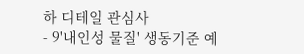하 디테일 관심사
- 9'내인성 물질' 생동기준 예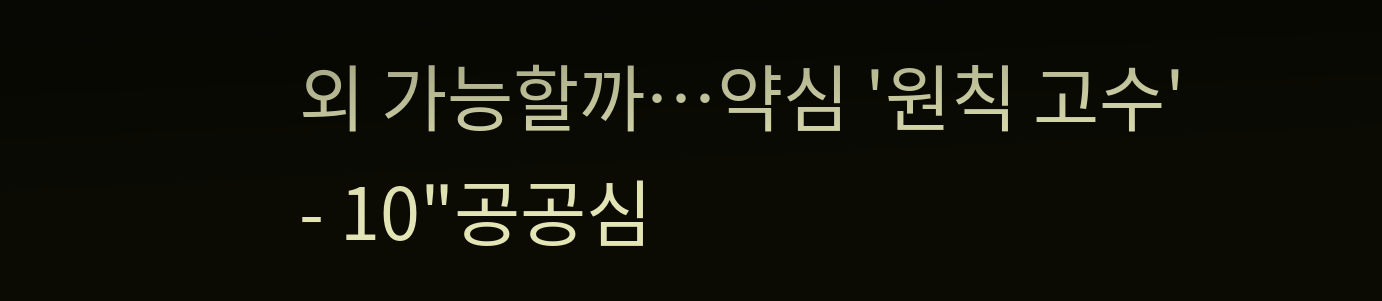외 가능할까…약심 '원칙 고수'
- 10"공공심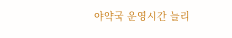야약국 운영시간 늘리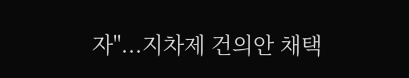자"...지차제 건의안 채택